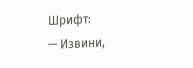Шрифт:
— Извини,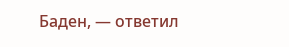Баден, — ответил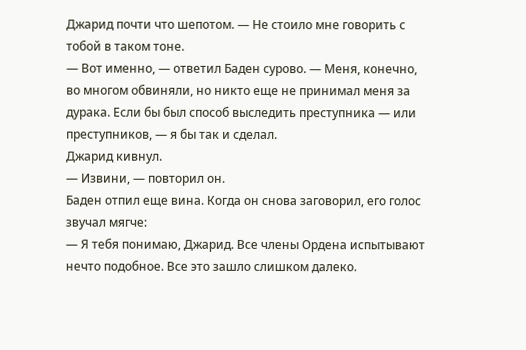Джарид почти что шепотом. — Не стоило мне говорить с тобой в таком тоне.
— Вот именно, — ответил Баден сурово. — Меня, конечно, во многом обвиняли, но никто еще не принимал меня за дурака. Если бы был способ выследить преступника — или преступников, — я бы так и сделал.
Джарид кивнул.
— Извини, — повторил он.
Баден отпил еще вина. Когда он снова заговорил, его голос звучал мягче:
— Я тебя понимаю, Джарид. Все члены Ордена испытывают нечто подобное. Все это зашло слишком далеко.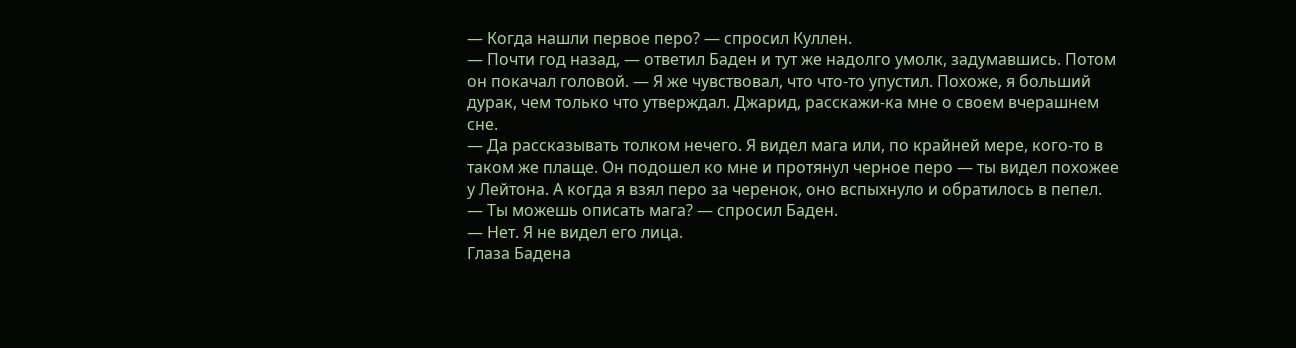— Когда нашли первое перо? — спросил Куллен.
— Почти год назад, — ответил Баден и тут же надолго умолк, задумавшись. Потом он покачал головой. — Я же чувствовал, что что-то упустил. Похоже, я больший дурак, чем только что утверждал. Джарид, расскажи-ка мне о своем вчерашнем сне.
— Да рассказывать толком нечего. Я видел мага или, по крайней мере, кого-то в таком же плаще. Он подошел ко мне и протянул черное перо — ты видел похожее у Лейтона. А когда я взял перо за черенок, оно вспыхнуло и обратилось в пепел.
— Ты можешь описать мага? — спросил Баден.
— Нет. Я не видел его лица.
Глаза Бадена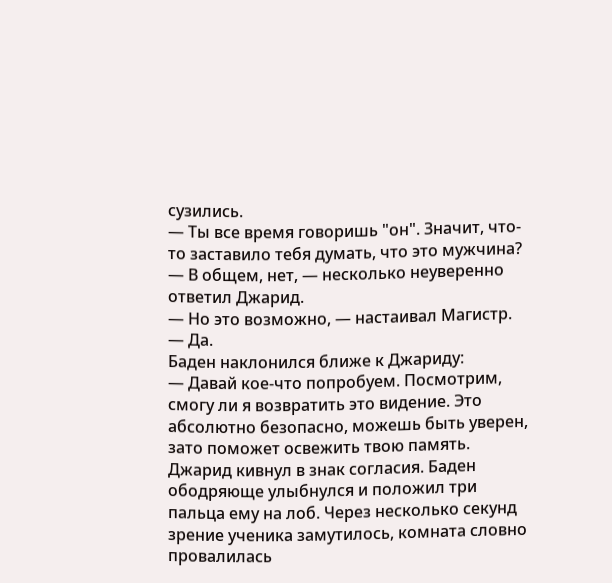сузились.
— Ты все время говоришь "он". Значит, что-то заставило тебя думать, что это мужчина?
— В общем, нет, — несколько неуверенно ответил Джарид.
— Но это возможно, — настаивал Магистр.
— Да.
Баден наклонился ближе к Джариду:
— Давай кое-что попробуем. Посмотрим, смогу ли я возвратить это видение. Это абсолютно безопасно, можешь быть уверен, зато поможет освежить твою память.
Джарид кивнул в знак согласия. Баден ободряюще улыбнулся и положил три пальца ему на лоб. Через несколько секунд зрение ученика замутилось, комната словно провалилась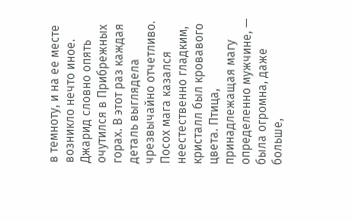в темноту, и на ее месте возникло нечто иное.
Джарид словно опять очутился в Прибрежных горах. В этот раз каждая деталь выглядела чрезвычайно отчетливо. Посох мага казался неестественно гладким, кристалл был кровавого цвета. Птица, принадлежащая магу определенно мужчине, — была огромна, даже больше,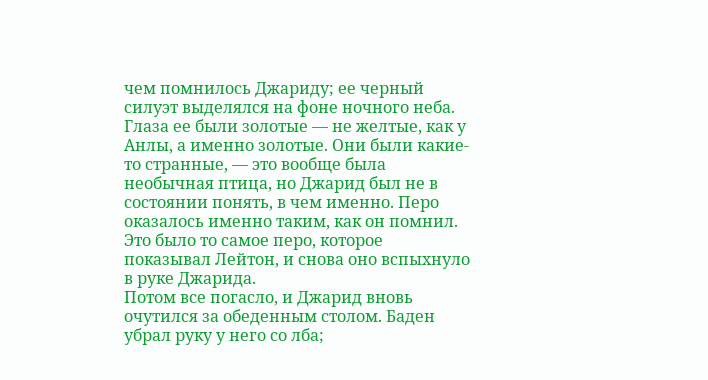чем помнилось Джариду; ее черный силуэт выделялся на фоне ночного неба. Глаза ее были золотые — не желтые, как у Анлы, а именно золотые. Они были какие-то странные, — это вообще была необычная птица, но Джарид был не в состоянии понять, в чем именно. Перо оказалось именно таким, как он помнил. Это было то самое перо, которое показывал Лейтон, и снова оно вспыхнуло в руке Джарида.
Потом все погасло, и Джарид вновь очутился за обеденным столом. Баден убрал руку у него со лба;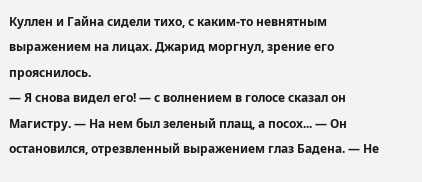Куллен и Гайна сидели тихо, с каким-то невнятным выражением на лицах. Джарид моргнул, зрение его прояснилось.
— Я снова видел его! — с волнением в голосе сказал он Магистру. — На нем был зеленый плащ, а посох... — Он остановился, отрезвленный выражением глаз Бадена. — Не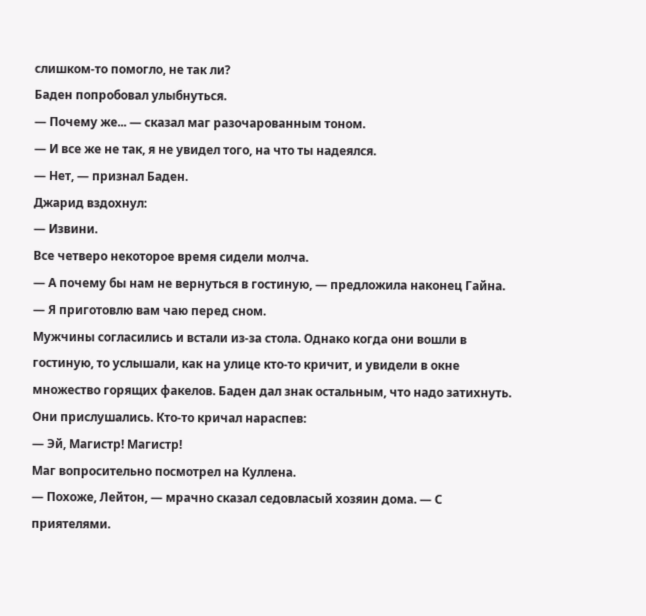слишком-то помогло, не так ли?
Баден попробовал улыбнуться.
— Почему же... — сказал маг разочарованным тоном.
— И все же не так, я не увидел того, на что ты надеялся.
— Нет, — признал Баден.
Джарид вздохнул:
— Извини.
Все четверо некоторое время сидели молча.
— А почему бы нам не вернуться в гостиную, — предложила наконец Гайна. — Я приготовлю вам чаю перед сном.
Мужчины согласились и встали из-за стола. Однако когда они вошли в гостиную, то услышали, как на улице кто-то кричит, и увидели в окне множество горящих факелов. Баден дал знак остальным, что надо затихнуть. Они прислушались. Кто-то кричал нараспев:
— Эй, Магистр! Магистр!
Маг вопросительно посмотрел на Куллена.
— Похоже, Лейтон, — мрачно сказал седовласый хозяин дома. — С приятелями.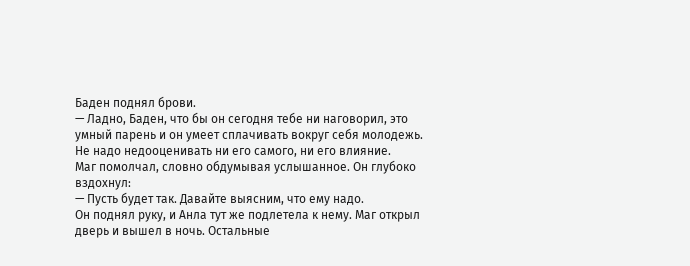Баден поднял брови.
— Ладно, Баден, что бы он сегодня тебе ни наговорил, это умный парень и он умеет сплачивать вокруг себя молодежь. Не надо недооценивать ни его самого, ни его влияние.
Маг помолчал, словно обдумывая услышанное. Он глубоко вздохнул:
— Пусть будет так. Давайте выясним, что ему надо.
Он поднял руку, и Анла тут же подлетела к нему. Маг открыл дверь и вышел в ночь. Остальные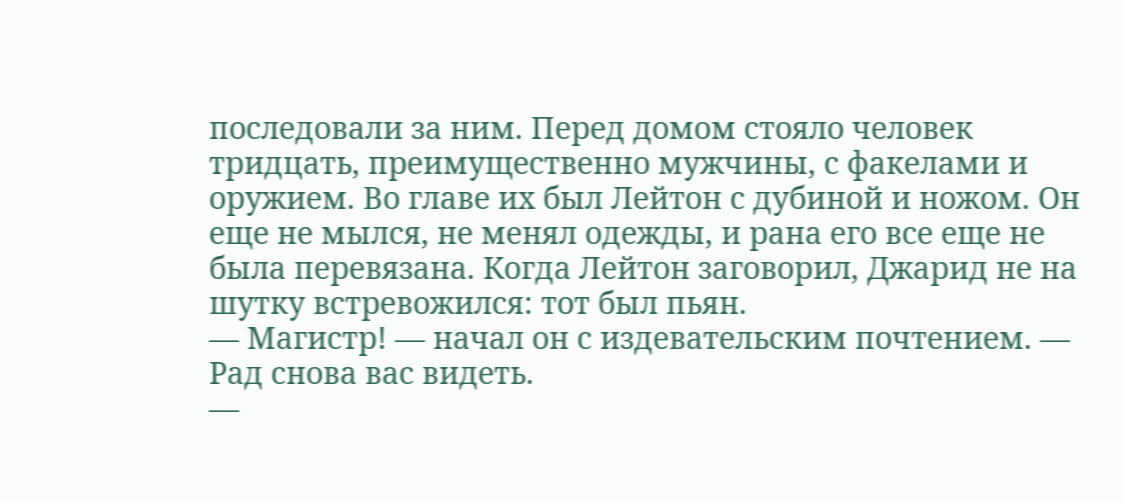последовали за ним. Перед домом стояло человек тридцать, преимущественно мужчины, с факелами и оружием. Во главе их был Лейтон с дубиной и ножом. Он еще не мылся, не менял одежды, и рана его все еще не была перевязана. Когда Лейтон заговорил, Джарид не на шутку встревожился: тот был пьян.
— Магистр! — начал он с издевательским почтением. — Рад снова вас видеть.
—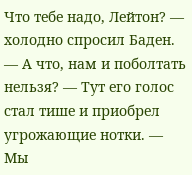Что тебе надо, Лейтон? — холодно спросил Баден.
— А что, нам и поболтать нельзя? — Тут его голос стал тише и приобрел угрожающие нотки. — Мы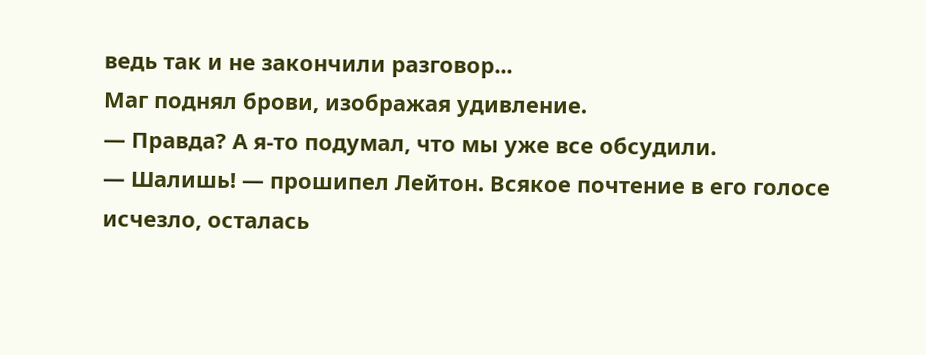ведь так и не закончили разговор...
Маг поднял брови, изображая удивление.
— Правда? А я-то подумал, что мы уже все обсудили.
— Шалишь! — прошипел Лейтон. Всякое почтение в его голосе исчезло, осталась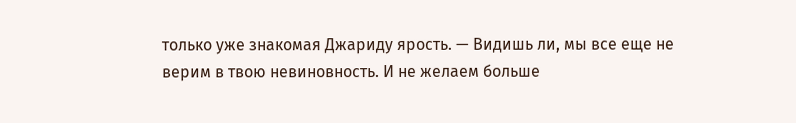только уже знакомая Джариду ярость. — Видишь ли, мы все еще не верим в твою невиновность. И не желаем больше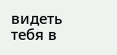видеть тебя в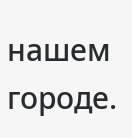нашем городе.